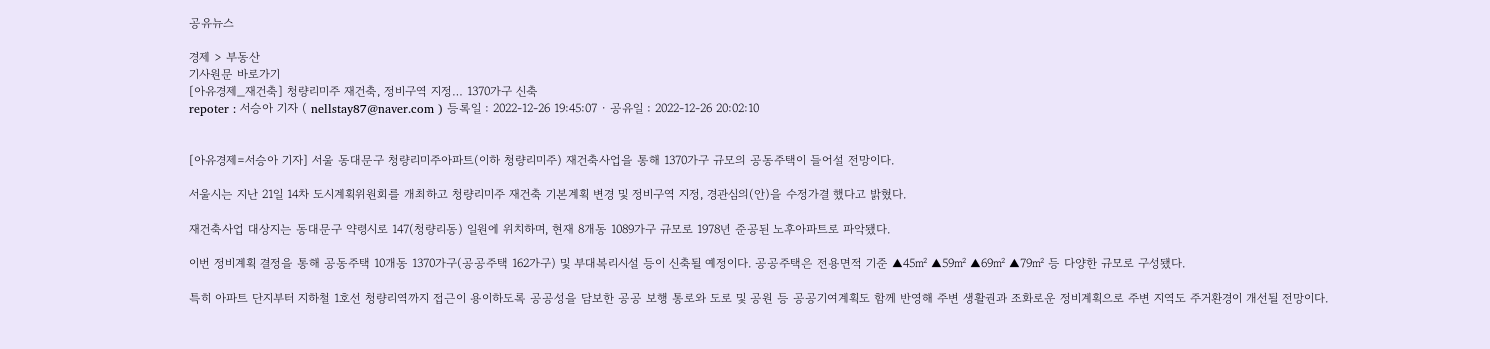공유뉴스

경제 > 부동산
기사원문 바로가기
[아유경제_재건축] 청량리미주 재건축, 정비구역 지정… 1370가구 신축
repoter : 서승아 기자 ( nellstay87@naver.com ) 등록일 : 2022-12-26 19:45:07 · 공유일 : 2022-12-26 20:02:10


[아유경제=서승아 기자] 서울 동대문구 청량리미주아파트(이하 청량리미주) 재건축사업을 통해 1370가구 규모의 공동주택이 들어설 전망이다.

서울시는 지난 21일 14차 도시계획위원회를 개최하고 청량리미주 재건축 기본계획 변경 및 정비구역 지정, 경관심의(안)을 수정가결 했다고 밝혔다.

재건축사업 대상지는 동대문구 약령시로 147(청량리동) 일원에 위치하며, 현재 8개동 1089가구 규모로 1978년 준공된 노후아파트로 파악됐다.

이번 정비계획 결정을 통해 공동주택 10개동 1370가구(공공주택 162가구) 및 부대복리시설 등이 신축될 예정이다. 공공주택은 전용면적 기준 ▲45㎡ ▲59㎡ ▲69㎡ ▲79㎡ 등 다양한 규모로 구성됐다.

특히 아파트 단지부터 지하철 1호선 청량리역까지 접근이 용이하도록 공공성을 담보한 공공 보행 통로와 도로 및 공원 등 공공기여계획도 함께 반영해 주변 생활권과 조화로운 정비계획으로 주변 지역도 주거환경이 개선될 전망이다.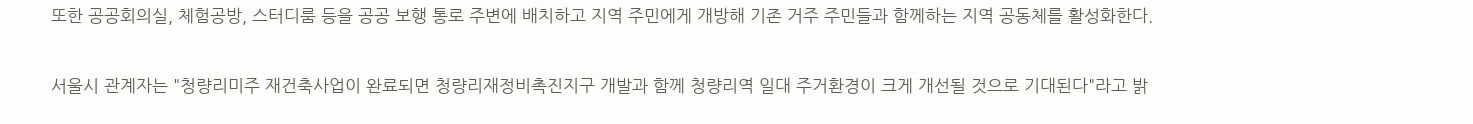또한 공공회의실, 체험공방, 스터디룸 등을 공공 보행 통로 주변에 배치하고 지역 주민에게 개방해 기존 거주 주민들과 함께하는 지역 공동체를 활성화한다.

서울시 관계자는 "청량리미주 재건축사업이 완료되면 청량리재정비촉진지구 개발과 함께 청량리역 일대 주거환경이 크게 개선될 것으로 기대된다"라고 밝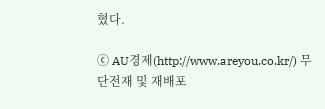혔다.

ⓒ AU경제(http://www.areyou.co.kr/) 무단전재 및 재배포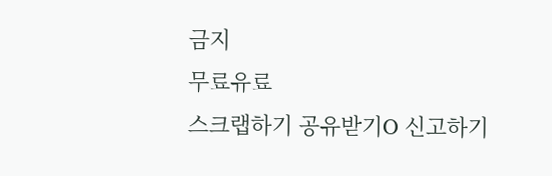금지
무료유료
스크랩하기 공유받기O 신고하기